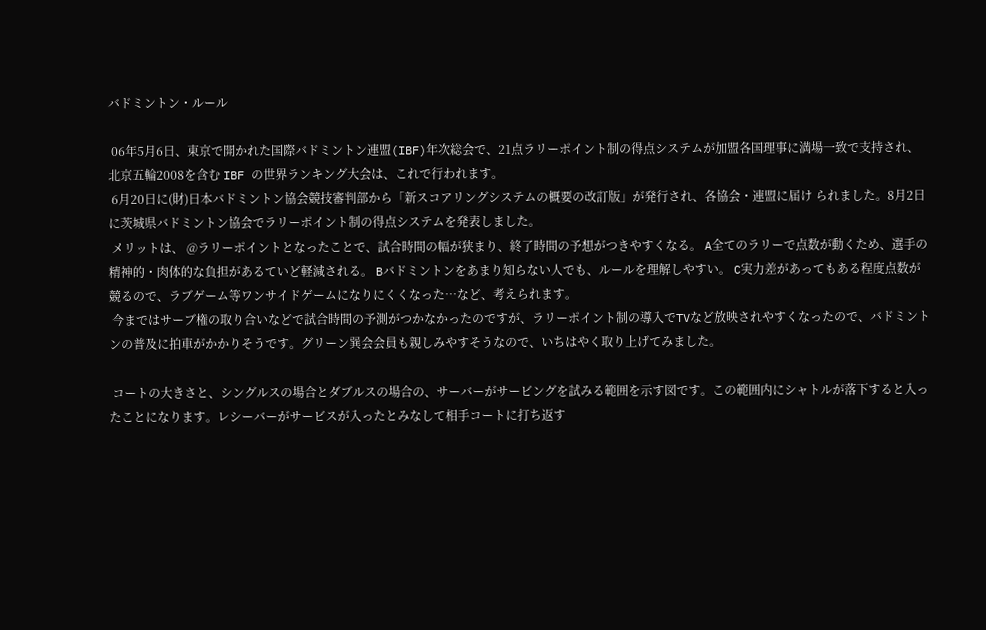バドミントン・ルール

 06年5月6日、東京で開かれた国際バドミントン連盟(IBF)年次総会で、21点ラリーポイント制の得点システムが加盟各国理事に満場一致で支持され、北京五輪2008を含む IBF の世界ランキング大会は、これで行われます。
 6月20日に(財)日本バドミントン協会競技審判部から「新スコアリングシステムの概要の改訂版」が発行され、各協会・連盟に届け られました。8月2日に茨城県バドミントン協会でラリーポイント制の得点システムを発表しました。
 メリットは、 @ラリーポイントとなったことで、試合時間の幅が狭まり、終了時間の予想がつきやすくなる。 A全てのラリーで点数が動くため、選手の精神的・肉体的な負担があるていど軽減される。 Bバドミントンをあまり知らない人でも、ルールを理解しやすい。 C実力差があってもある程度点数が競るので、ラブゲーム等ワンサイドゲームになりにくくなった…など、考えられます。
 今まではサーブ権の取り合いなどで試合時間の予測がつかなかったのですが、ラリーポイント制の導入でTVなど放映されやすくなったので、バドミントンの普及に拍車がかかりそうです。グリーン巽会会員も親しみやすそうなので、いちはやく取り上げてみました。

 コートの大きさと、シングルスの場合とダブルスの場合の、サーバーがサービングを試みる範囲を示す図です。この範囲内にシャトルが落下すると入ったことになります。レシーバーがサービスが入ったとみなして相手コートに打ち返す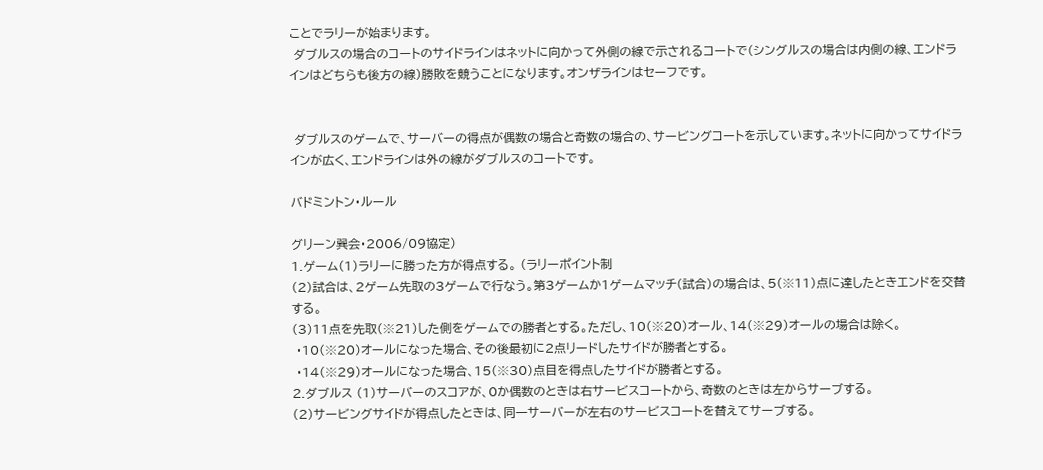ことでラリーが始まります。
 ダブルスの場合のコートのサイドラインはネットに向かって外側の線で示されるコートで(シングルスの場合は内側の線、エンドラインはどちらも後方の線)勝敗を競うことになります。オンザラインはセーフです。


 ダブルスのゲームで、サーバーの得点が偶数の場合と奇数の場合の、サービングコートを示しています。ネットに向かってサイドラインが広く、エンドラインは外の線がダブルスのコートです。

バドミントン・ルール

グリーン巽会・2006/09協定)
1.ゲーム(1)ラリーに勝った方が得点する。 (ラリーポイント制
(2)試合は、2ゲーム先取の3ゲームで行なう。第3ゲームか1ゲームマッチ(試合)の場合は、5(※11)点に達したときエンドを交替する。
(3)11点を先取(※21)した側をゲームでの勝者とする。ただし、10(※20)オール、14(※29)オールの場合は除く。
 ・10(※20)オールになった場合、その後最初に2点リードしたサイドが勝者とする。
 ・14(※29)オールになった場合、15(※30)点目を得点したサイドが勝者とする。
2.ダブルス (1)サーバーのスコアが、0か偶数のときは右サービスコートから、奇数のときは左からサーブする。
(2)サービングサイドが得点したときは、同一サーバーが左右のサービスコートを替えてサーブする。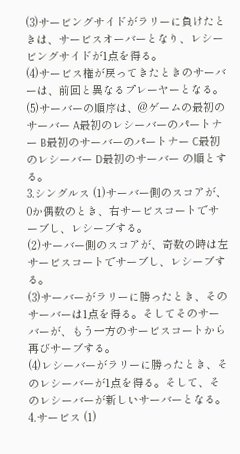(3)サービングサイドがラリーに負けたときは、サービスオーバーとなり、レシービングサイドが1点を得る。
(4)サービス権が戻ってきたときのサーバーは、前回と異なるプレーヤーとなる。
(5)サーバーの順序は、@ゲームの最初のサーバー A最初のレシーバーのパートナー B最初のサーバーのパートナー C最初のレシーバー D最初のサーバー の順とする。
3.シングルス (1)サーバー側のスコアが、0か偶数のとき、右サービスコートでサーブし、レシーブする。
(2)サーバー側のスコアが、奇数の時は左サービスコートでサーブし、レシーブする。
(3)サーバーがラリーに勝ったとき、そのサーバーは1点を得る。そしてそのサーバーが、もう一方のサービスコートから再びサーブする。
(4)レシーバーがラリーに勝ったとき、そのレシーバーが1点を得る。そして、そのレシーバーが新しいサーバーとなる。
4.サービス (1)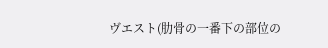ヴエスト(肋骨の一番下の部位の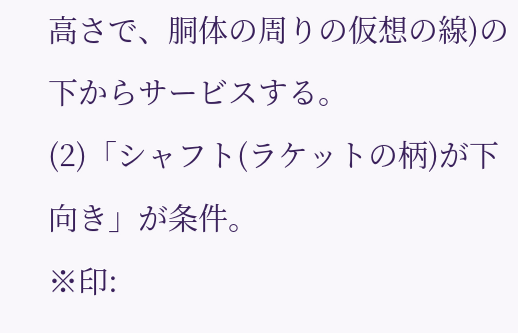高さで、胴体の周りの仮想の線)の下からサービスする。
(2)「シャフト(ラケットの柄)が下向き」が条件。
※印: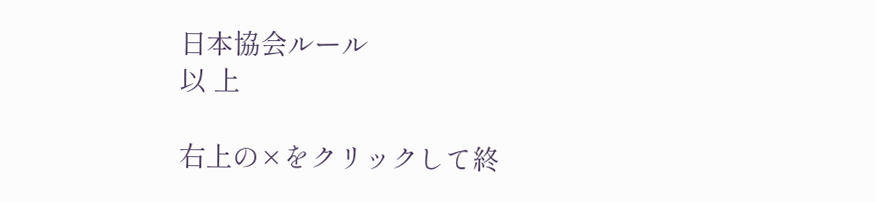日本協会ルール
以 上

右上の×をクリックして終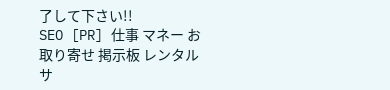了して下さい!!
SEO [PR] 仕事 マネー お取り寄せ 掲示板 レンタルサ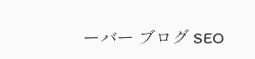ーバー ブログ SEO